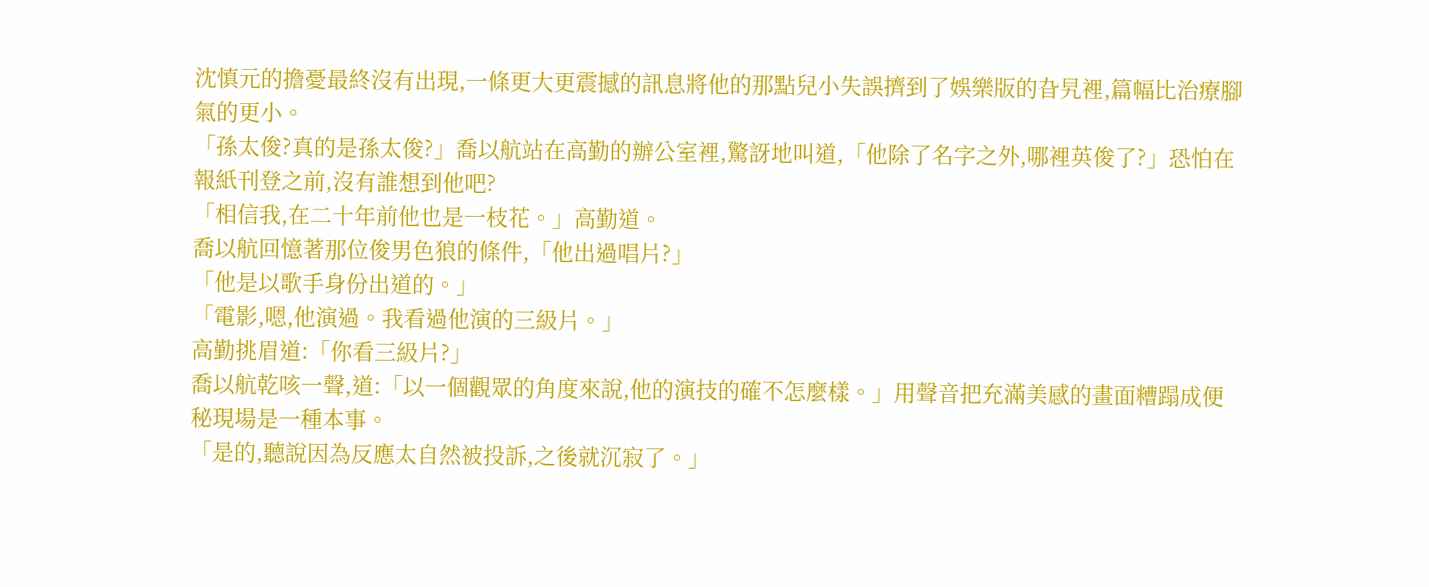沈慎元的擔憂最終沒有出現,一條更大更震撼的訊息將他的那點兒小失誤擠到了娛樂版的旮旯裡,篇幅比治療腳氣的更小。
「孫太俊?真的是孫太俊?」喬以航站在高勤的辦公室裡,驚訝地叫道,「他除了名字之外,哪裡英俊了?」恐怕在報紙刊登之前,沒有誰想到他吧?
「相信我,在二十年前他也是一枝花。」高勤道。
喬以航回憶著那位俊男色狼的條件,「他出過唱片?」
「他是以歌手身份出道的。」
「電影,嗯,他演過。我看過他演的三級片。」
高勤挑眉道:「你看三級片?」
喬以航乾咳一聲,道:「以一個觀眾的角度來說,他的演技的確不怎麼樣。」用聲音把充滿美感的畫面糟蹋成便秘現場是一種本事。
「是的,聽說因為反應太自然被投訴,之後就沉寂了。」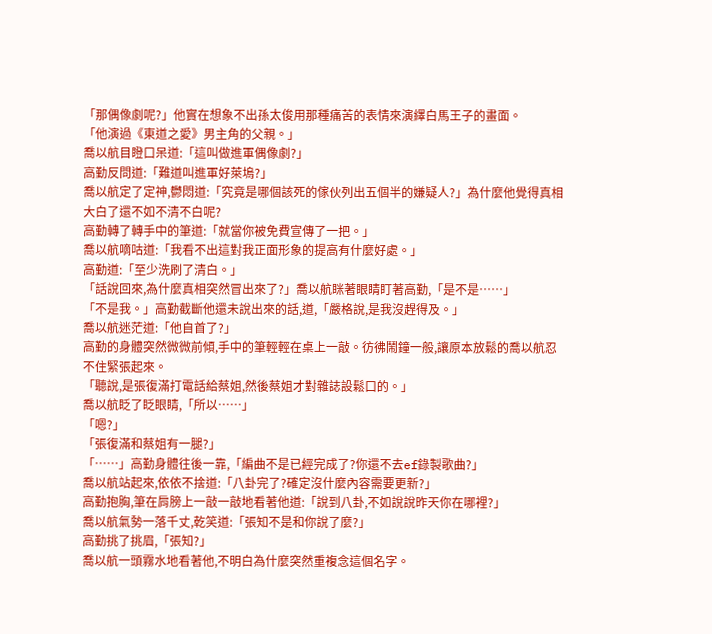「那偶像劇呢?」他實在想象不出孫太俊用那種痛苦的表情來演繹白馬王子的畫面。
「他演過《東道之愛》男主角的父親。」
喬以航目瞪口呆道:「這叫做進軍偶像劇?」
高勤反問道:「難道叫進軍好萊塢?」
喬以航定了定神,鬱悶道:「究竟是哪個該死的傢伙列出五個半的嫌疑人?」為什麼他覺得真相大白了還不如不清不白呢?
高勤轉了轉手中的筆道:「就當你被免費宣傳了一把。」
喬以航嘀咕道:「我看不出這對我正面形象的提高有什麼好處。」
高勤道:「至少洗刷了清白。」
「話說回來,為什麼真相突然冒出來了?」喬以航眯著眼睛盯著高勤,「是不是……」
「不是我。」高勤截斷他還未說出來的話,道,「嚴格說,是我沒趕得及。」
喬以航迷茫道:「他自首了?」
高勤的身體突然微微前傾,手中的筆輕輕在桌上一敲。彷彿鬧鐘一般,讓原本放鬆的喬以航忍不住緊張起來。
「聽說,是張復滿打電話給蔡姐,然後蔡姐才對雜誌設鬆口的。」
喬以航眨了眨眼睛,「所以……」
「嗯?」
「張復滿和蔡姐有一腿?」
「……」高勤身體往後一靠,「編曲不是已經完成了?你還不去ef錄製歌曲?」
喬以航站起來,依依不捨道:「八卦完了?確定沒什麼內容需要更新?」
高勤抱胸,筆在肩膀上一敲一敲地看著他道:「說到八卦,不如說說昨天你在哪裡?」
喬以航氣勢一落千丈,乾笑道:「張知不是和你說了麼?」
高勤挑了挑眉,「張知?」
喬以航一頭霧水地看著他,不明白為什麼突然重複念這個名字。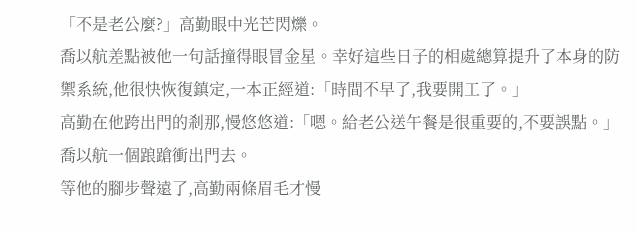「不是老公麼?」高勤眼中光芒閃爍。
喬以航差點被他一句話撞得眼冒金星。幸好這些日子的相處總算提升了本身的防禦系統,他很快恢復鎮定,一本正經道:「時間不早了,我要開工了。」
高勤在他跨出門的剎那,慢悠悠道:「嗯。給老公送午餐是很重要的,不要誤點。」
喬以航一個踉蹌衝出門去。
等他的腳步聲遠了,高勤兩條眉毛才慢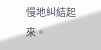慢地糾結起來。